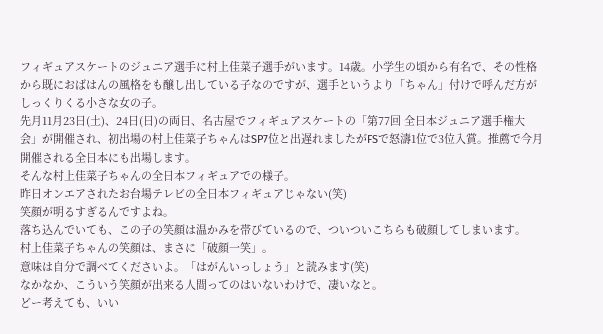フィギュアスケートのジュニア選手に村上佳菜子選手がいます。14歳。小学生の頃から有名で、その性格から既におばはんの風格をも醸し出している子なのですが、選手というより「ちゃん」付けで呼んだ方がしっくりくる小さな女の子。
先月11月23日(土)、24日(日)の両日、名古屋でフィギュアスケートの「第77回 全日本ジュニア選手権大会」が開催され、初出場の村上佳菜子ちゃんはSP7位と出遅れましたがFSで怒濤1位で3位入賞。推薦で今月開催される全日本にも出場します。
そんな村上佳菜子ちゃんの全日本フィギュアでの様子。
昨日オンエアされたお台場テレビの全日本フィギュアじゃない(笑)
笑顔が明るすぎるんですよね。
落ち込んでいても、この子の笑顔は温かみを帯びているので、ついついこちらも破顔してしまいます。
村上佳菜子ちゃんの笑顔は、まさに「破顔一笑」。
意味は自分で調べてくださいよ。「はがんいっしょう」と読みます(笑)
なかなか、こういう笑顔が出来る人間ってのはいないわけで、凄いなと。
どー考えても、いい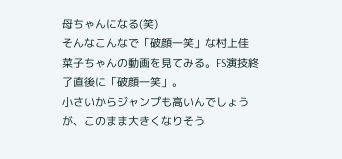母ちゃんになる(笑)
そんなこんなで「破顔一笑」な村上佳菜子ちゃんの動画を見てみる。FS演技終了直後に「破顔一笑」。
小さいからジャンプも高いんでしょうが、このまま大きくなりそう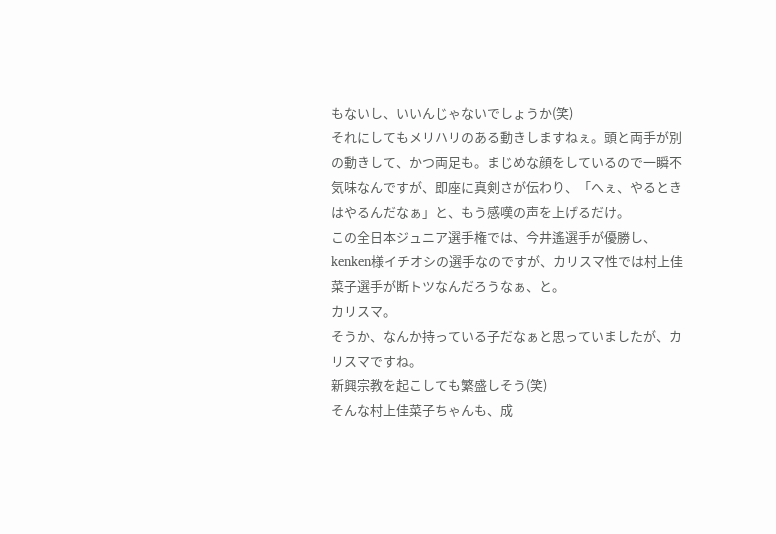もないし、いいんじゃないでしょうか(笑)
それにしてもメリハリのある動きしますねぇ。頭と両手が別の動きして、かつ両足も。まじめな顔をしているので一瞬不気味なんですが、即座に真剣さが伝わり、「へぇ、やるときはやるんだなぁ」と、もう感嘆の声を上げるだけ。
この全日本ジュニア選手権では、今井遙選手が優勝し、kenken様イチオシの選手なのですが、カリスマ性では村上佳菜子選手が断トツなんだろうなぁ、と。
カリスマ。
そうか、なんか持っている子だなぁと思っていましたが、カリスマですね。
新興宗教を起こしても繁盛しそう(笑)
そんな村上佳菜子ちゃんも、成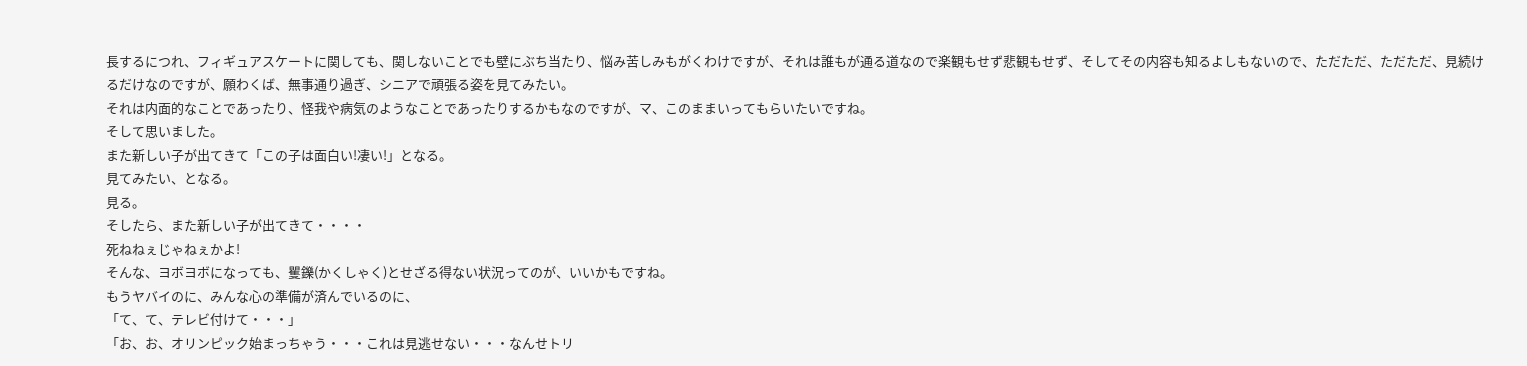長するにつれ、フィギュアスケートに関しても、関しないことでも壁にぶち当たり、悩み苦しみもがくわけですが、それは誰もが通る道なので楽観もせず悲観もせず、そしてその内容も知るよしもないので、ただただ、ただただ、見続けるだけなのですが、願わくば、無事通り過ぎ、シニアで頑張る姿を見てみたい。
それは内面的なことであったり、怪我や病気のようなことであったりするかもなのですが、マ、このままいってもらいたいですね。
そして思いました。
また新しい子が出てきて「この子は面白い!凄い!」となる。
見てみたい、となる。
見る。
そしたら、また新しい子が出てきて・・・・
死ねねぇじゃねぇかよ!
そんな、ヨボヨボになっても、矍鑠(かくしゃく)とせざる得ない状況ってのが、いいかもですね。
もうヤバイのに、みんな心の準備が済んでいるのに、
「て、て、テレビ付けて・・・」
「お、お、オリンピック始まっちゃう・・・これは見逃せない・・・なんせトリ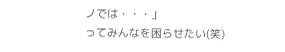ノでは・・・」
ってみんなを困らせたい(笑)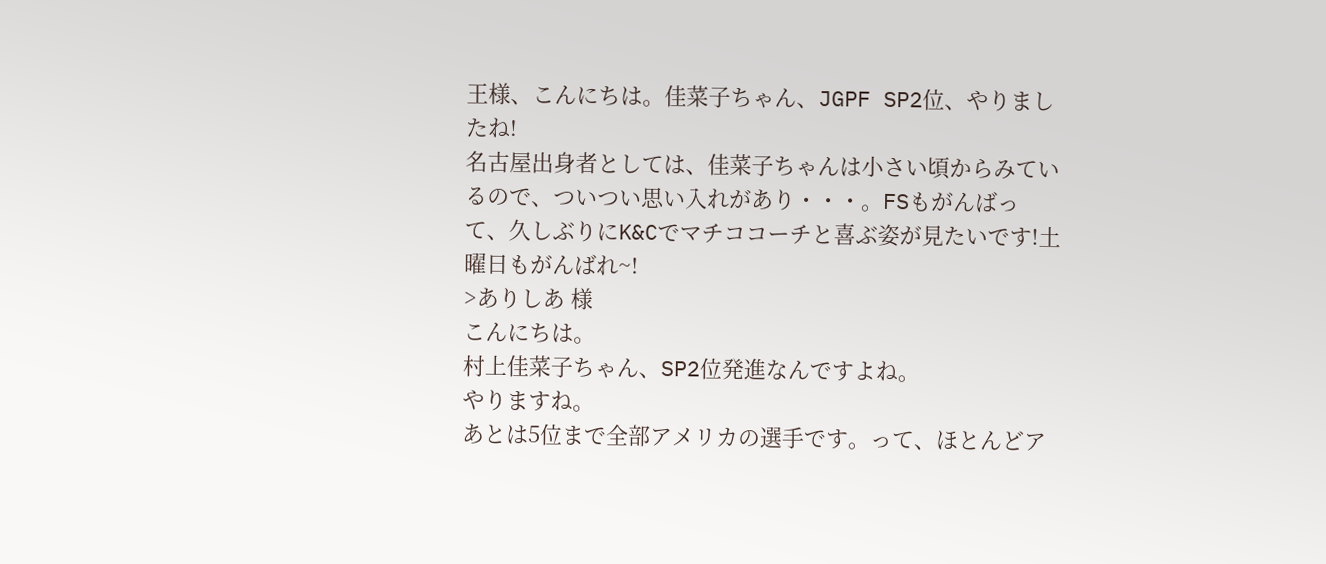王様、こんにちは。佳菜子ちゃん、JGPF SP2位、やりましたね!
名古屋出身者としては、佳菜子ちゃんは小さい頃からみているので、ついつい思い入れがあり・・・。FSもがんばって、久しぶりにK&Cでマチココーチと喜ぶ姿が見たいです!土曜日もがんばれ~!
>ありしあ 様
こんにちは。
村上佳菜子ちゃん、SP2位発進なんですよね。
やりますね。
あとは5位まで全部アメリカの選手です。って、ほとんどア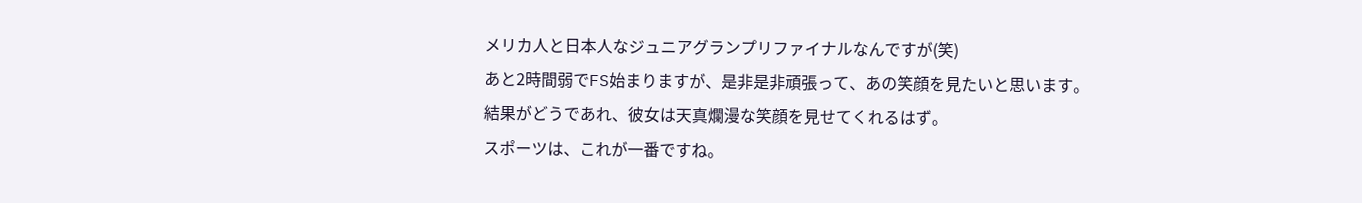メリカ人と日本人なジュニアグランプリファイナルなんですが(笑)
あと2時間弱でFS始まりますが、是非是非頑張って、あの笑顔を見たいと思います。
結果がどうであれ、彼女は天真爛漫な笑顔を見せてくれるはず。
スポーツは、これが一番ですね。